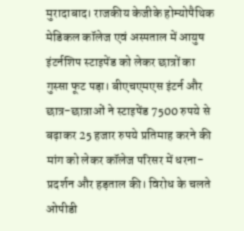मुरादाबाद। राजकीय केजीके होम्योपैथिक मेडिकल कॉलेज एवं अस्पताल में आयुष इंटर्नशिप स्टाइपेंड को लेकर छात्रों का गुस्सा फूट पड़ा। बीएचएमएस इंटर्न और छात्र-छात्राओं ने स्टाइपेंड 7500 रुपये से बढ़ाकर 25 हजार रुपये प्रतिमाह करने की मांग को लेकर कॉलेज परिसर में धरना-प्रदर्शन और हड़ताल की। विरोध के चलते ओपीडी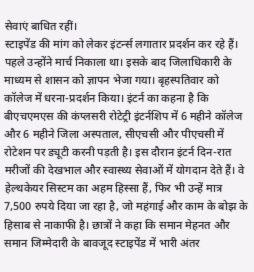सेवाएं बाधित रहीं।
स्टाइपेंड की मांग को लेकर इंटर्न्स लगातार प्रदर्शन कर रहे हैं। पहले उन्होंने मार्च निकाला था। इसके बाद जिलाधिकारी के माध्यम से शासन को ज्ञापन भेजा गया। बृहस्पतिवार को कॉलेज में धरना-प्रदर्शन किया। इंटर्न का कहना है कि बीएचएमएस की कंप्लसरी रोटेट्री इंटर्नशिप में 6 महीने कॉलेज और 6 महीने जिला अस्पताल, सीएचसी और पीएचसी में रोटेशन पर ड्यूटी करनी पड़ती है। इस दौरान इंटर्न दिन-रात मरीजों की देखभाल और स्वास्थ्य सेवाओं में योगदान देते हैं। वे हेल्थकेयर सिस्टम का अहम हिस्सा हैं, फिर भी उन्हें मात्र 7,500 रुपये दिया जा रहा है, जो महंगाई और काम के बोझ के हिसाब से नाकाफी है। छात्रों ने कहा कि समान मेहनत और समान जिम्मेदारी के बावजूद स्टाइपेंड में भारी अंतर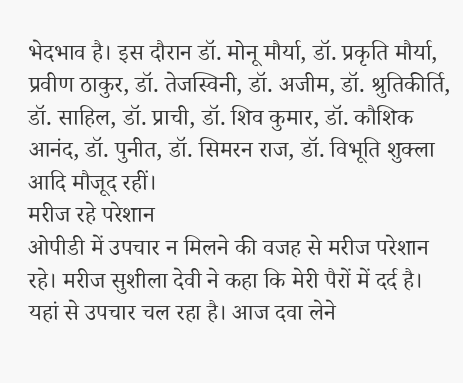भेदभाव है। इस दौरान डॉ. मोनू मौर्या, डॉ. प्रकृति मौर्या, प्रवीण ठाकुर, डॉ. तेजस्विनी, डॉ. अजीम, डॉ. श्रुतिकीर्ति, डॉ. साहिल, डॉ. प्राची, डॉ. शिव कुमार, डॉ. कौशिक आनंद, डॉ. पुनीत, डॉ. सिमरन राज, डॉ. विभूति शुक्ला आदि मौजूद रहीं।
मरीज रहे परेशान
ओपीडी में उपचार न मिलने की वजह से मरीज परेशान रहे। मरीज सुशीला देवी ने कहा कि मेरी पैरों में दर्द है। यहां से उपचार चल रहा है। आज दवा लेने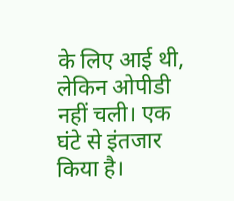के लिए आई थी, लेकिन ओपीडी नहीं चली। एक घंटे से इंतजार किया है।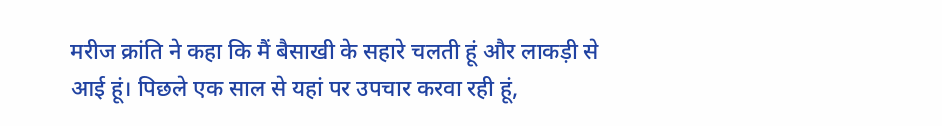मरीज क्रांति ने कहा कि मैं बैसाखी के सहारे चलती हूं और लाकड़ी से आई हूं। पिछले एक साल से यहां पर उपचार करवा रही हूं,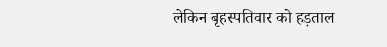लेकिन बृहस्पतिवार को हड़ताल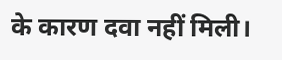के कारण दवा नहीं मिली।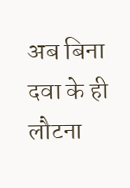अब बिना दवा के ही लौटना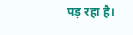पड़ रहा है।